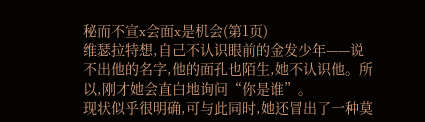秘而不宣x会面x是机会(第1页)
维瑟拉特想,自己不认识眼前的金发少年——说不出他的名字,他的面孔也陌生,她不认识他。所以,刚才她会直白地询问“你是谁”。
现状似乎很明确,可与此同时,她还冒出了一种莫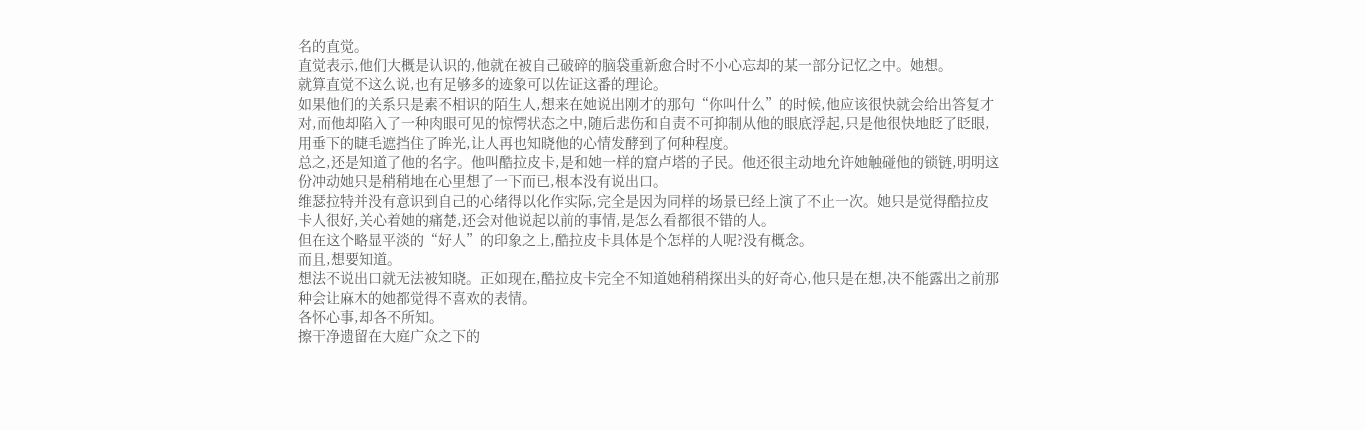名的直觉。
直觉表示,他们大概是认识的,他就在被自己破碎的脑袋重新愈合时不小心忘却的某一部分记忆之中。她想。
就算直觉不这么说,也有足够多的迹象可以佐证这番的理论。
如果他们的关系只是素不相识的陌生人,想来在她说出刚才的那句“你叫什么”的时候,他应该很快就会给出答复才对,而他却陷入了一种肉眼可见的惊愕状态之中,随后悲伤和自责不可抑制从他的眼底浮起,只是他很快地眨了眨眼,用垂下的睫毛遮挡住了眸光,让人再也知晓他的心情发酵到了何种程度。
总之,还是知道了他的名字。他叫酷拉皮卡,是和她一样的窟卢塔的子民。他还很主动地允许她触碰他的锁链,明明这份冲动她只是稍稍地在心里想了一下而已,根本没有说出口。
维瑟拉特并没有意识到自己的心绪得以化作实际,完全是因为同样的场景已经上演了不止一次。她只是觉得酷拉皮卡人很好,关心着她的痛楚,还会对他说起以前的事情,是怎么看都很不错的人。
但在这个略显平淡的“好人”的印象之上,酷拉皮卡具体是个怎样的人呢?没有概念。
而且,想要知道。
想法不说出口就无法被知晓。正如现在,酷拉皮卡完全不知道她稍稍探出头的好奇心,他只是在想,决不能露出之前那种会让麻木的她都觉得不喜欢的表情。
各怀心事,却各不所知。
擦干净遗留在大庭广众之下的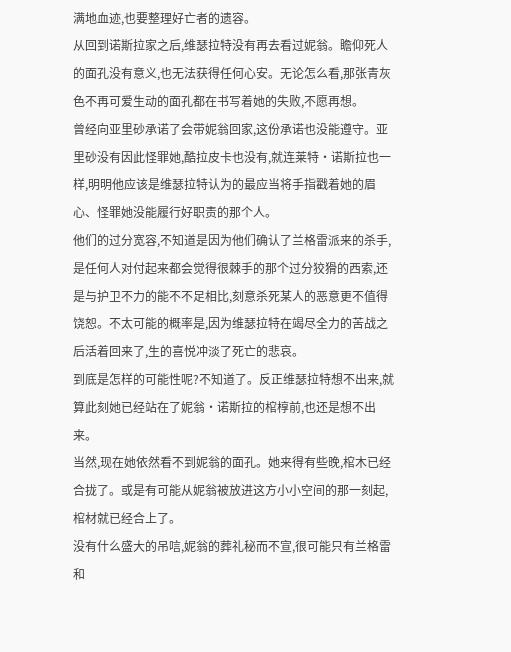满地血迹,也要整理好亡者的遗容。
从回到诺斯拉家之后,维瑟拉特没有再去看过妮翁。瞻仰死人的面孔没有意义,也无法获得任何心安。无论怎么看,那张青灰色不再可爱生动的面孔都在书写着她的失败,不愿再想。
曾经向亚里砂承诺了会带妮翁回家,这份承诺也没能遵守。亚里砂没有因此怪罪她,酷拉皮卡也没有,就连莱特·诺斯拉也一样,明明他应该是维瑟拉特认为的最应当将手指戳着她的眉心、怪罪她没能履行好职责的那个人。
他们的过分宽容,不知道是因为他们确认了兰格雷派来的杀手,是任何人对付起来都会觉得很棘手的那个过分狡猾的西索,还是与护卫不力的能不不足相比,刻意杀死某人的恶意更不值得饶恕。不太可能的概率是,因为维瑟拉特在竭尽全力的苦战之后活着回来了,生的喜悦冲淡了死亡的悲哀。
到底是怎样的可能性呢?不知道了。反正维瑟拉特想不出来,就算此刻她已经站在了妮翁·诺斯拉的棺椁前,也还是想不出来。
当然,现在她依然看不到妮翁的面孔。她来得有些晚,棺木已经合拢了。或是有可能从妮翁被放进这方小小空间的那一刻起,棺材就已经合上了。
没有什么盛大的吊唁,妮翁的葬礼秘而不宣,很可能只有兰格雷和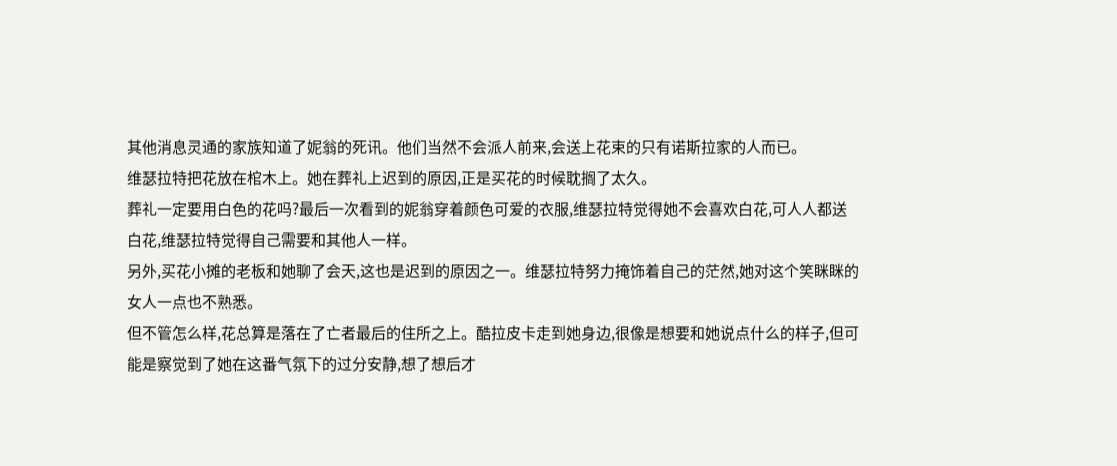其他消息灵通的家族知道了妮翁的死讯。他们当然不会派人前来,会送上花束的只有诺斯拉家的人而已。
维瑟拉特把花放在棺木上。她在葬礼上迟到的原因,正是买花的时候耽搁了太久。
葬礼一定要用白色的花吗?最后一次看到的妮翁穿着颜色可爱的衣服,维瑟拉特觉得她不会喜欢白花,可人人都送白花,维瑟拉特觉得自己需要和其他人一样。
另外,买花小摊的老板和她聊了会天,这也是迟到的原因之一。维瑟拉特努力掩饰着自己的茫然,她对这个笑眯眯的女人一点也不熟悉。
但不管怎么样,花总算是落在了亡者最后的住所之上。酷拉皮卡走到她身边,很像是想要和她说点什么的样子,但可能是察觉到了她在这番气氛下的过分安静,想了想后才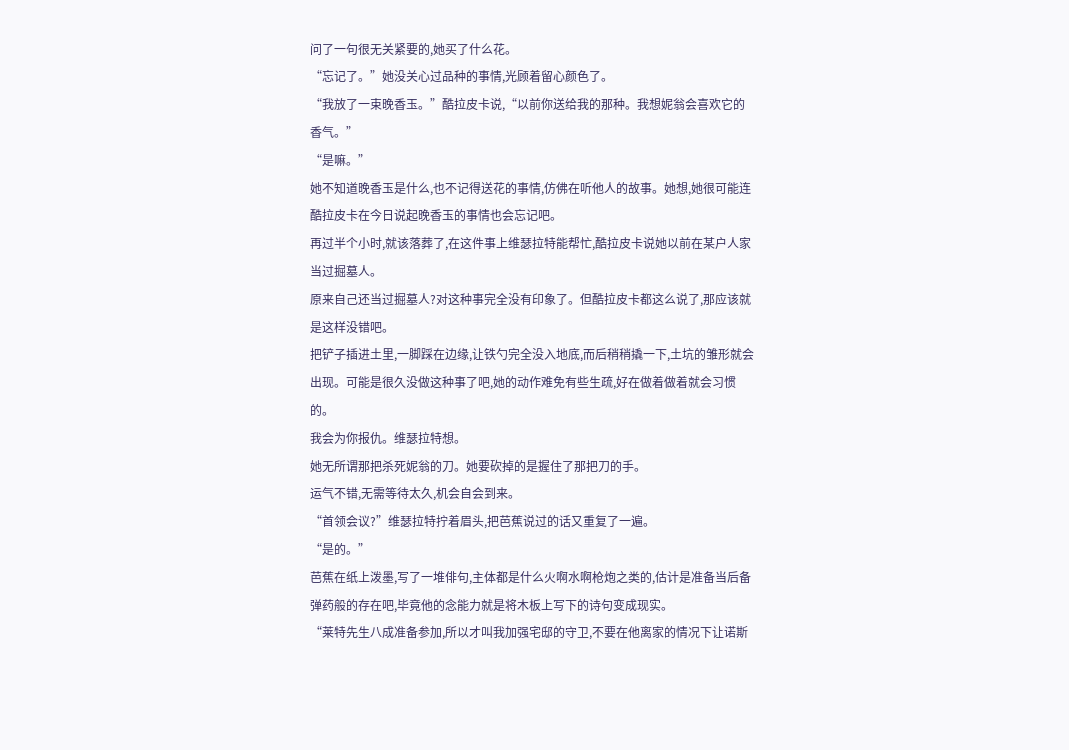问了一句很无关紧要的,她买了什么花。
“忘记了。”她没关心过品种的事情,光顾着留心颜色了。
“我放了一束晚香玉。”酷拉皮卡说,“以前你送给我的那种。我想妮翁会喜欢它的香气。”
“是嘛。”
她不知道晚香玉是什么,也不记得送花的事情,仿佛在听他人的故事。她想,她很可能连酷拉皮卡在今日说起晚香玉的事情也会忘记吧。
再过半个小时,就该落葬了,在这件事上维瑟拉特能帮忙,酷拉皮卡说她以前在某户人家当过掘墓人。
原来自己还当过掘墓人?对这种事完全没有印象了。但酷拉皮卡都这么说了,那应该就是这样没错吧。
把铲子插进土里,一脚踩在边缘,让铁勺完全没入地底,而后稍稍撬一下,土坑的雏形就会出现。可能是很久没做这种事了吧,她的动作难免有些生疏,好在做着做着就会习惯的。
我会为你报仇。维瑟拉特想。
她无所谓那把杀死妮翁的刀。她要砍掉的是握住了那把刀的手。
运气不错,无需等待太久,机会自会到来。
“首领会议?”维瑟拉特拧着眉头,把芭蕉说过的话又重复了一遍。
“是的。”
芭蕉在纸上泼墨,写了一堆俳句,主体都是什么火啊水啊枪炮之类的,估计是准备当后备弹药般的存在吧,毕竟他的念能力就是将木板上写下的诗句变成现实。
“莱特先生八成准备参加,所以才叫我加强宅邸的守卫,不要在他离家的情况下让诺斯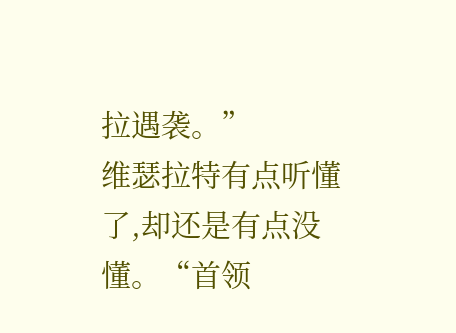拉遇袭。”
维瑟拉特有点听懂了,却还是有点没懂。“首领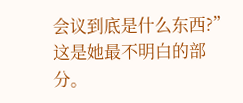会议到底是什么东西?”这是她最不明白的部分。